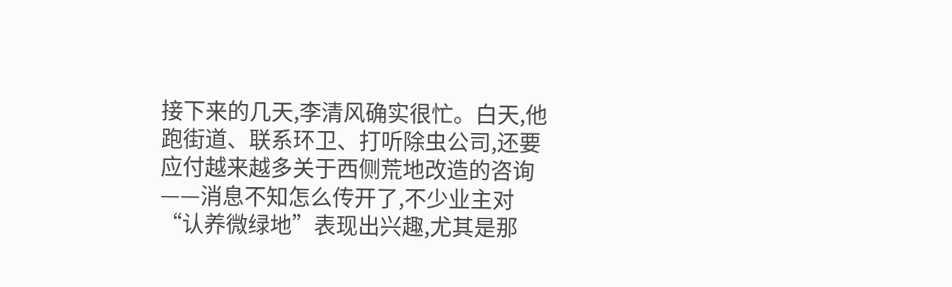接下来的几天,李清风确实很忙。白天,他跑街道、联系环卫、打听除虫公司,还要应付越来越多关于西侧荒地改造的咨询——消息不知怎么传开了,不少业主对“认养微绿地”表现出兴趣,尤其是那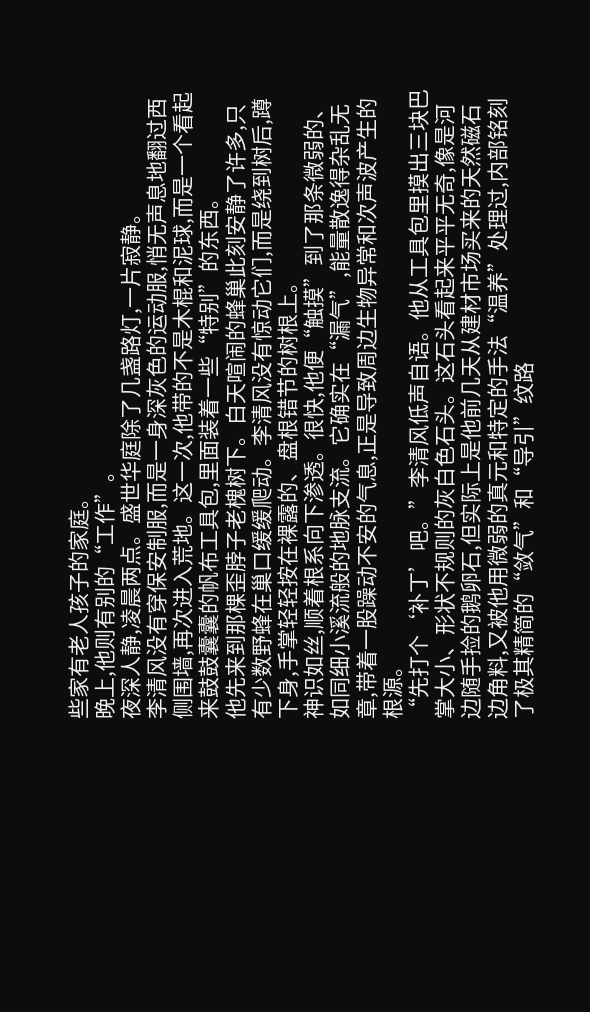些家有老人孩子的家庭。
晚上,他则有别的“工作”。
夜深人静,凌晨两点。盛世华庭除了几盏路灯,一片寂静。
李清风没有穿保安制服,而是一身深灰色的运动服,悄无声息地翻过西侧围墙,再次进入荒地。这一次,他带的不是木棍和泥球,而是一个看起来鼓鼓囊囊的帆布工具包,里面装着一些“特别”的东西。
他先来到那棵歪脖子老槐树下。白天喧闹的蜂巢此刻安静了许多,只有少数野蜂在巢口缓缓爬动。李清风没有惊动它们,而是绕到树后,蹲下身,手掌轻轻按在裸露的、盘根错节的树根上。
神识如丝,顺着根系向下渗透。很快,他便“触摸”到了那条微弱的、如同细小溪流般的地脉支流。它确实在“漏气”,能量散逸得杂乱无章,带着一股躁动不安的气息,正是导致周边生物异常和次声波产生的根源。
“先打个‘补丁’吧。”李清风低声自语。他从工具包里摸出三块巴掌大小、形状不规则的灰白色石头。这石头看起来平平无奇,像是河边随手捡的鹅卵石,但实际上是他前几天从建材市场买来的天然磁石边角料,又被他用微弱的真元和特定的手法“温养”处理过,内部铭刻了极其精简的“敛气”和“导引”纹路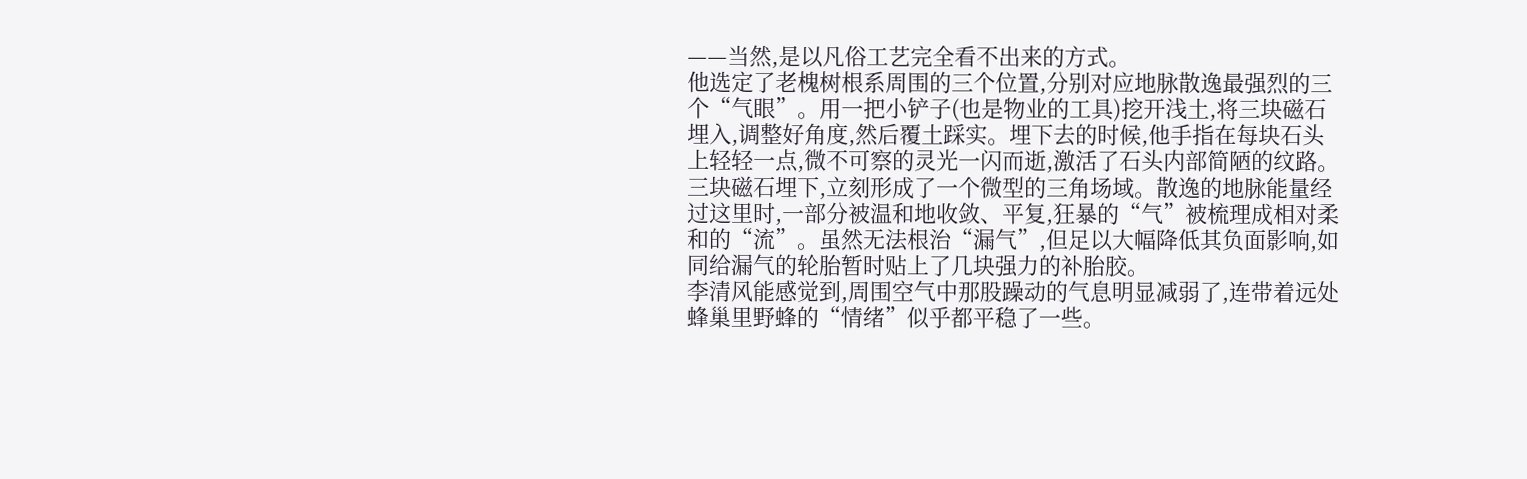——当然,是以凡俗工艺完全看不出来的方式。
他选定了老槐树根系周围的三个位置,分别对应地脉散逸最强烈的三个“气眼”。用一把小铲子(也是物业的工具)挖开浅土,将三块磁石埋入,调整好角度,然后覆土踩实。埋下去的时候,他手指在每块石头上轻轻一点,微不可察的灵光一闪而逝,激活了石头内部简陋的纹路。
三块磁石埋下,立刻形成了一个微型的三角场域。散逸的地脉能量经过这里时,一部分被温和地收敛、平复,狂暴的“气”被梳理成相对柔和的“流”。虽然无法根治“漏气”,但足以大幅降低其负面影响,如同给漏气的轮胎暂时贴上了几块强力的补胎胶。
李清风能感觉到,周围空气中那股躁动的气息明显减弱了,连带着远处蜂巢里野蜂的“情绪”似乎都平稳了一些。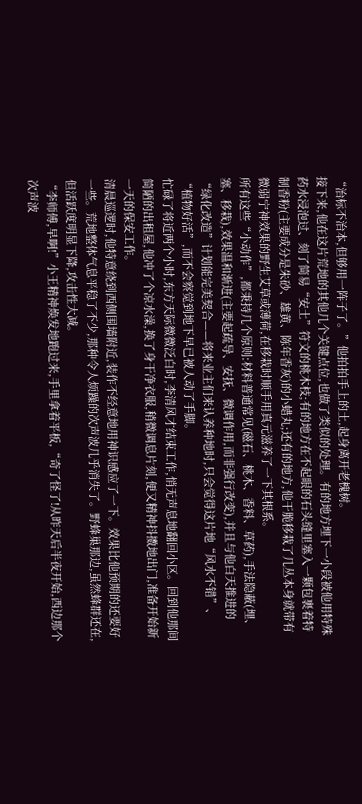“治标不治本,但够用一阵子了。”他拍拍手上的土,起身离开老槐树。
接下来,他在这片荒地的其他几个关键点位,也做了类似的处理。有的地方埋下一小段被他用特殊药水浸泡过、刻了简易“安土”符文的桃木枝;有的地方在不起眼的石头缝里塞入一颗包裹着特制香粉(主要成分是朱砂、雄黄、陈年香灰)的小蜡丸;还有的地方,他干脆移栽了几丛本身就带有微弱宁神效果的野生艾草或薄荷,在移栽时顺手用真元滋养了一下其根系。
所有这些“小动作”,都秉持几个原则:材料普通常见(磁石、桃木、香料、草药),手法隐蔽(埋、塞、移栽),效果温和渐进(主要起疏导、安抚、微调作用,而非强行改变),并且与他白天推进的“绿化改造”计划能完美契合——将来业主们来认养种地时,只会觉得这片地“风水不错”、“植物好活”,而不会察觉到地下早已被人动了手脚。
忙碌了将近两个小时,东方天际微微泛白时,李清风才结束工作,悄无声息地翻回小区。回到他那间简陋的出租屋,他冲了个凉水澡,换了身干净衣服,稍微调息片刻,便又精神抖擞地出门,准备开始新一天的保安工作。
清晨巡逻时,他特意绕到西侧围墙附近,装作不经意地用神识感应了一下。效果比他预期的还要好一些。荒地整体气息平稳了不少,那种令人烦躁的次声波几乎消失了。野蜂巢那边,虽然蜂群还在,但活跃度明显下降,攻击性大减。
“李师傅,早啊!”小王精神焕发地跑过来,手里拿着平板,“奇了怪了!从昨天后半夜开始,西边那个次声波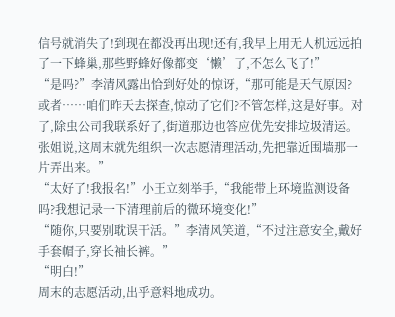信号就消失了!到现在都没再出现!还有,我早上用无人机远远拍了一下蜂巢,那些野蜂好像都变‘懒’了,不怎么飞了!”
“是吗?”李清风露出恰到好处的惊讶,“那可能是天气原因?或者……咱们昨天去探查,惊动了它们?不管怎样,这是好事。对了,除虫公司我联系好了,街道那边也答应优先安排垃圾清运。张姐说,这周末就先组织一次志愿清理活动,先把靠近围墙那一片弄出来。”
“太好了!我报名!”小王立刻举手,“我能带上环境监测设备吗?我想记录一下清理前后的微环境变化!”
“随你,只要别耽误干活。”李清风笑道,“不过注意安全,戴好手套帽子,穿长袖长裤。”
“明白!”
周末的志愿活动,出乎意料地成功。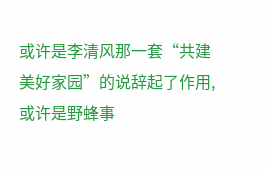或许是李清风那一套“共建美好家园”的说辞起了作用,或许是野蜂事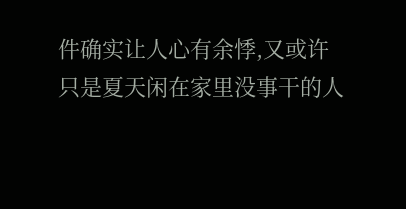件确实让人心有余悸,又或许只是夏天闲在家里没事干的人